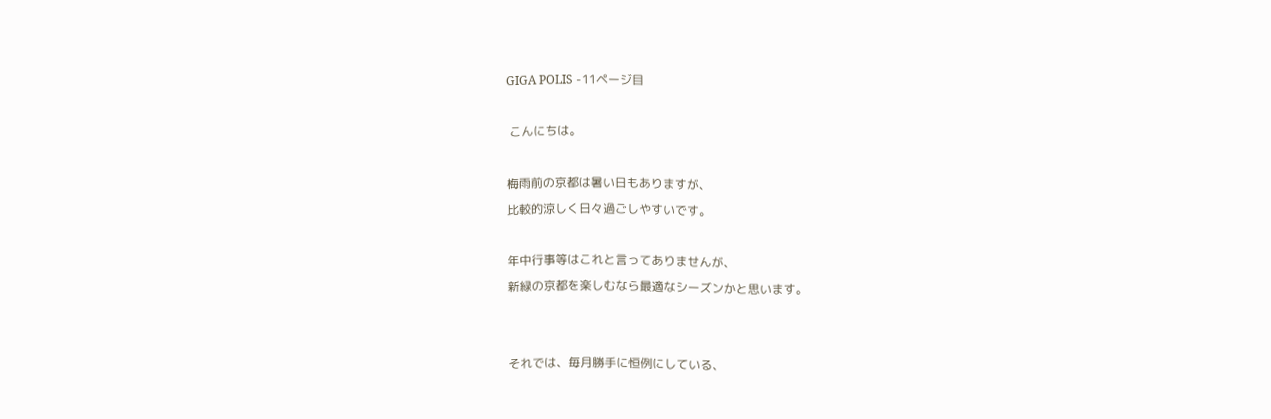GIGA POLIS -11ページ目

 こんにちは。

梅雨前の京都は暑い日もありますが、
比較的涼しく日々過ごしやすいです。

年中行事等はこれと言ってありませんが、
新緑の京都を楽しむなら最適なシーズンかと思います。


それでは、毎月勝手に恒例にしている、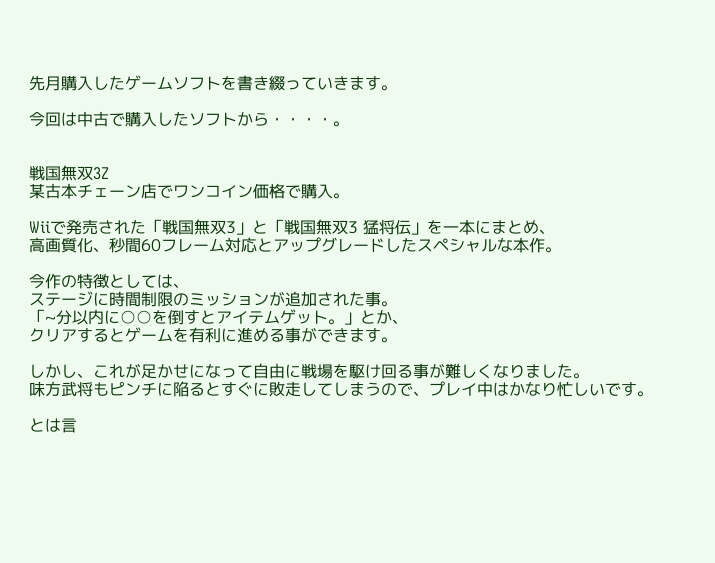先月購入したゲームソフトを書き綴っていきます。

今回は中古で購入したソフトから・・・・。


戦国無双3Z
某古本チェーン店でワンコイン価格で購入。

Wiiで発売された「戦国無双3」と「戦国無双3 猛将伝」を一本にまとめ、
高画質化、秒間60フレーム対応とアップグレードしたスペシャルな本作。

今作の特徴としては、
ステージに時間制限のミッションが追加された事。
「~分以内に○○を倒すとアイテムゲット。」とか、
クリアするとゲームを有利に進める事ができます。

しかし、これが足かせになって自由に戦場を駆け回る事が難しくなりました。
味方武将もピンチに陥るとすぐに敗走してしまうので、プレイ中はかなり忙しいです。

とは言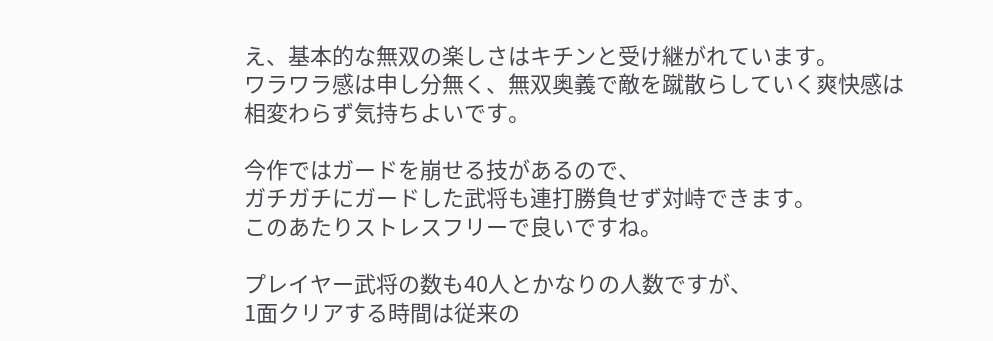え、基本的な無双の楽しさはキチンと受け継がれています。
ワラワラ感は申し分無く、無双奥義で敵を蹴散らしていく爽快感は
相変わらず気持ちよいです。

今作ではガードを崩せる技があるので、
ガチガチにガードした武将も連打勝負せず対峙できます。
このあたりストレスフリーで良いですね。

プレイヤー武将の数も40人とかなりの人数ですが、
1面クリアする時間は従来の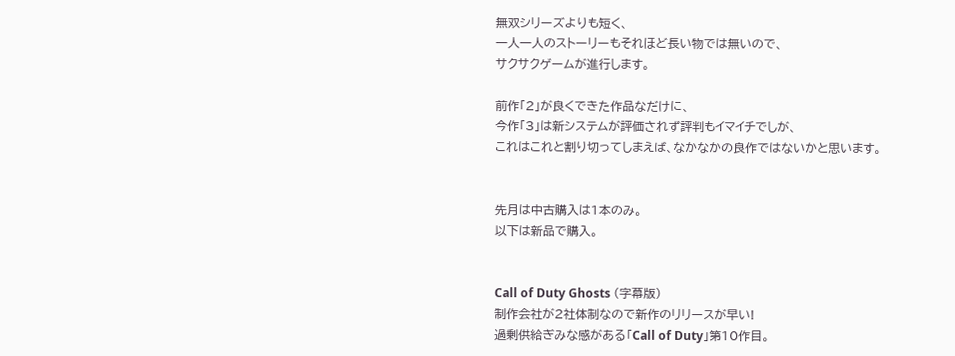無双シリーズよりも短く、
一人一人のストーリーもそれほど長い物では無いので、
サクサクゲームが進行します。

前作「2」が良くできた作品なだけに、
今作「3」は新システムが評価されず評判もイマイチでしが、
これはこれと割り切ってしまえば、なかなかの良作ではないかと思います。


先月は中古購入は1本のみ。
以下は新品で購入。


Call of Duty Ghosts (字幕版)
制作会社が2社体制なので新作のリリースが早い!
過剰供給ぎみな感がある「Call of Duty」第10作目。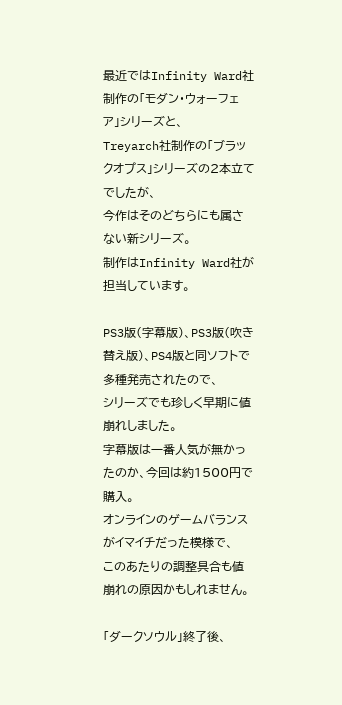最近ではInfinity Ward社制作の「モダン・ウォーフェア」シリーズと、
Treyarch社制作の「ブラックオプス」シリーズの2本立てでしたが、
今作はそのどちらにも属さない新シリーズ。
制作はInfinity Ward社が担当しています。

PS3版(字幕版)、PS3版(吹き替え版)、PS4版と同ソフトで多種発売されたので、
シリーズでも珍しく早期に値崩れしました。
字幕版は一番人気が無かったのか、今回は約1500円で購入。
オンラインのゲームバランスがイマイチだった模様で、
このあたりの調整具合も値崩れの原因かもしれません。

「ダークソウル」終了後、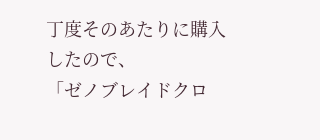丁度そのあたりに購入したので、
「ゼノブレイドクロ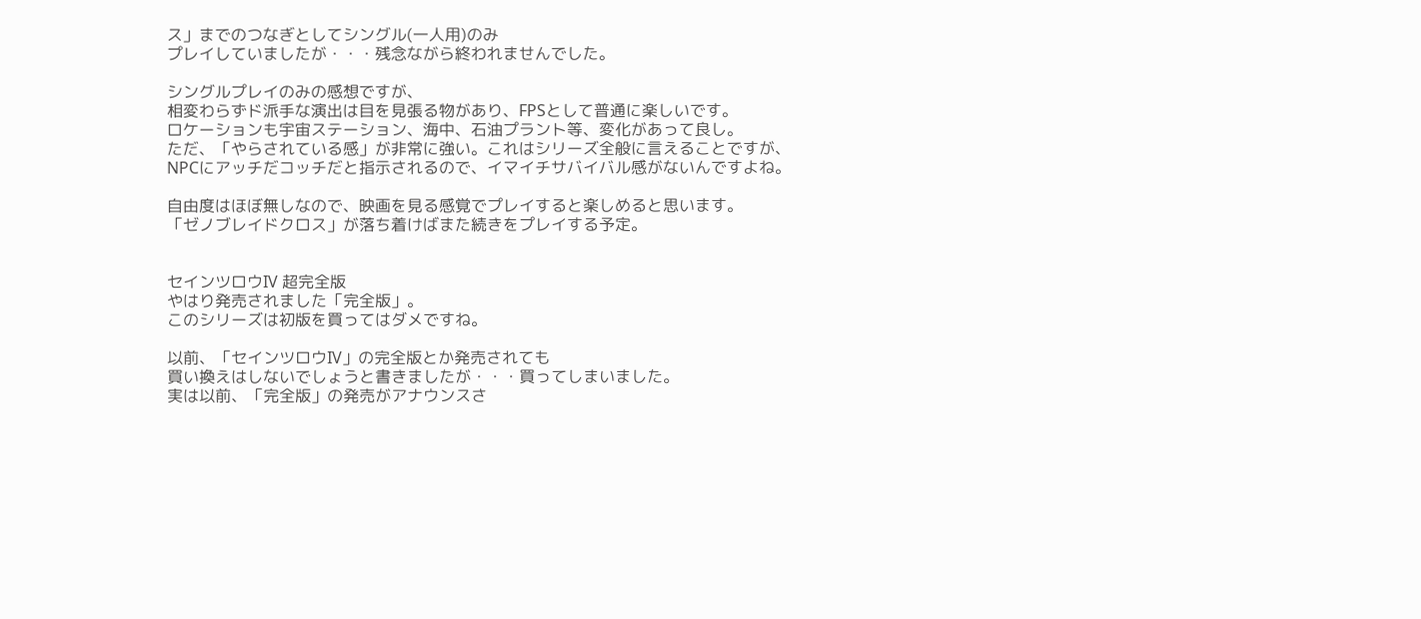ス」までのつなぎとしてシングル(一人用)のみ
プレイしていましたが・・・残念ながら終われませんでした。

シングルプレイのみの感想ですが、
相変わらずド派手な演出は目を見張る物があり、FPSとして普通に楽しいです。
ロケーションも宇宙ステーション、海中、石油プラント等、変化があって良し。
ただ、「やらされている感」が非常に強い。これはシリーズ全般に言えることですが、
NPCにアッチだコッチだと指示されるので、イマイチサバイバル感がないんですよね。

自由度はほぼ無しなので、映画を見る感覚でプレイすると楽しめると思います。
「ゼノブレイドクロス」が落ち着けばまた続きをプレイする予定。


セインツロウIV 超完全版
やはり発売されました「完全版」。
このシリーズは初版を買ってはダメですね。

以前、「セインツロウIV」の完全版とか発売されても
買い換えはしないでしょうと書きましたが・・・買ってしまいました。
実は以前、「完全版」の発売がアナウンスさ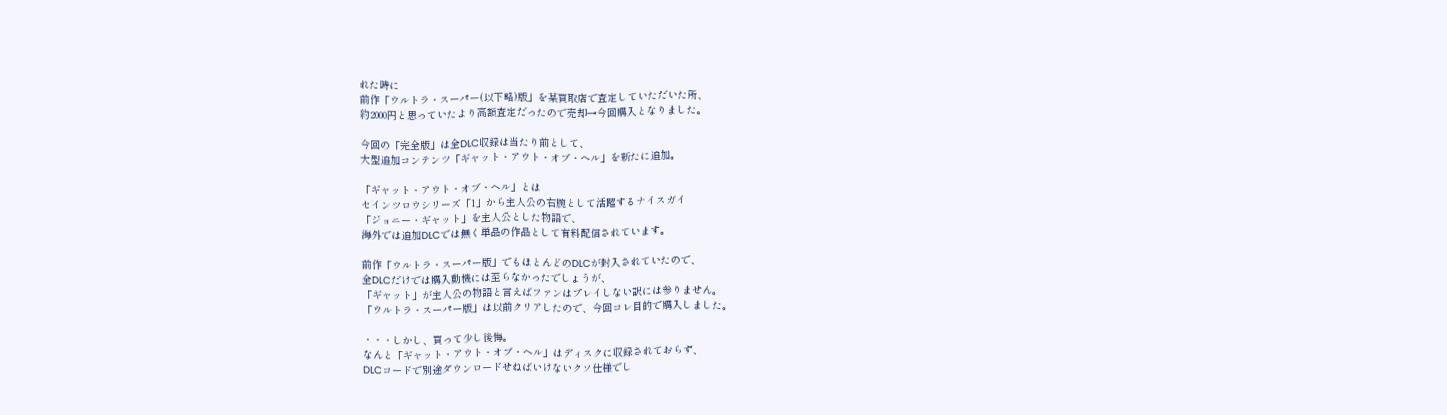れた時に
前作「ウルトラ・スーパー(以下略)版」を某買取店で査定していただいた所、
約2000円と思っていたより高額査定だったので売却→今回購入となりました。

今回の「完全版」は全DLC収録は当たり前として、
大型追加コンテンツ「ギャット・アウト・オブ・ヘル」を新たに追加。

「ギャット・アウト・オブ・ヘル」とは
セインツロウシリーズ「1」から主人公の右腕として活躍するナイスガイ
「ジョニー・ギャット」を主人公とした物語で、
海外では追加DLCでは無く単品の作品として有料配信されています。

前作「ウルトラ・スーパー版」でもほとんどのDLCが封入されていたので、
全DLCだけでは購入動機には至らなかったでしょうが、
「ギャット」が主人公の物語と言えばファンはプレイしない訳には参りません。
「ウルトラ・スーパー版」は以前クリアしたので、今回コレ目的で購入しました。

・・・しかし、買って少し後悔。
なんと「ギャット・アウト・オブ・ヘル」はディスクに収録されておらず、
DLCコードで別途ダウンロードせねばいけないクソ仕様でし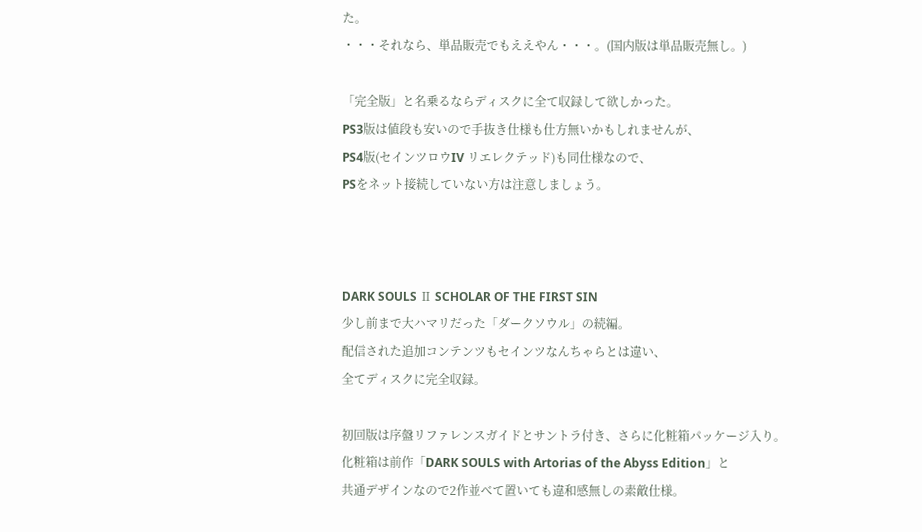た。
・・・それなら、単品販売でもええやん・・・。(国内版は単品販売無し。)

「完全版」と名乗るならディスクに全て収録して欲しかった。
PS3版は値段も安いので手抜き仕様も仕方無いかもしれませんが、
PS4版(セインツロウIV リエレクテッド)も同仕様なので、
PSをネット接続していない方は注意しましょう。



DARK SOULS Ⅱ SCHOLAR OF THE FIRST SIN
少し前まで大ハマリだった「ダークソウル」の続編。
配信された追加コンテンツもセインツなんちゃらとは違い、
全てディスクに完全収録。

初回版は序盤リファレンスガイドとサントラ付き、さらに化粧箱パッケージ入り。
化粧箱は前作「DARK SOULS with Artorias of the Abyss Edition」と
共通デザインなので2作並べて置いても違和感無しの素敵仕様。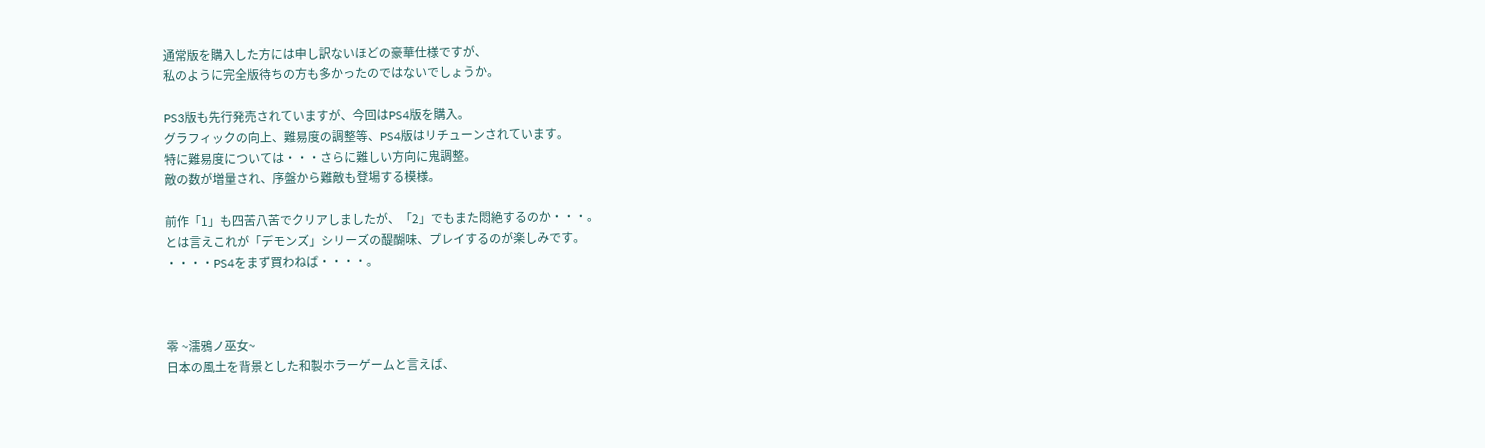通常版を購入した方には申し訳ないほどの豪華仕様ですが、
私のように完全版待ちの方も多かったのではないでしょうか。

PS3版も先行発売されていますが、今回はPS4版を購入。
グラフィックの向上、難易度の調整等、PS4版はリチューンされています。
特に難易度については・・・さらに難しい方向に鬼調整。
敵の数が増量され、序盤から難敵も登場する模様。

前作「1」も四苦八苦でクリアしましたが、「2」でもまた悶絶するのか・・・。
とは言えこれが「デモンズ」シリーズの醍醐味、プレイするのが楽しみです。
・・・・PS4をまず買わねば・・・・。



零 ~濡鴉ノ巫女~
日本の風土を背景とした和製ホラーゲームと言えば、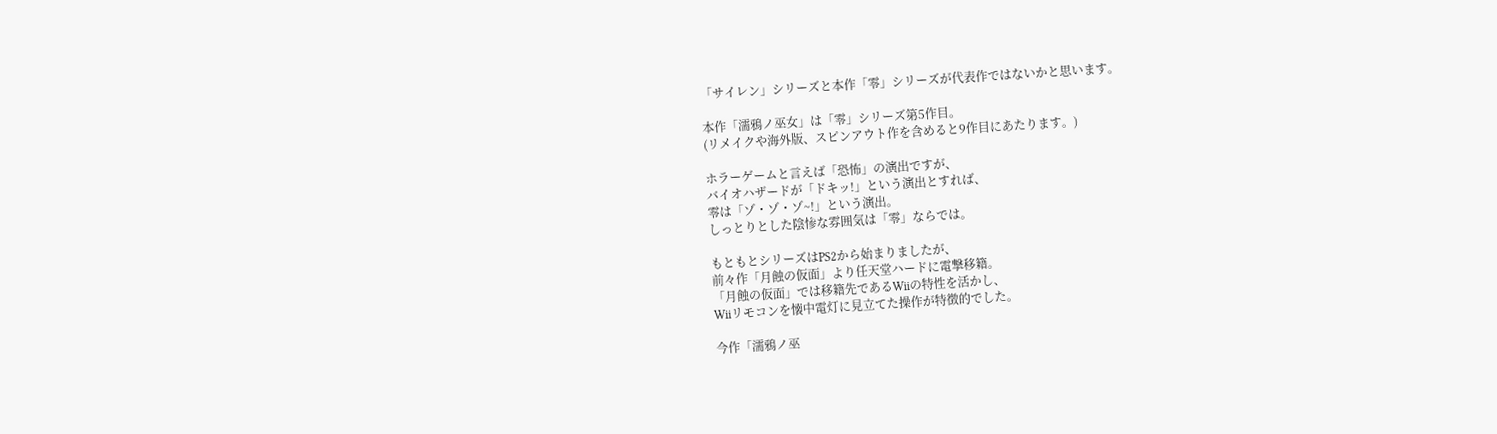「サイレン」シリーズと本作「零」シリーズが代表作ではないかと思います。

本作「濡鴉ノ巫女」は「零」シリーズ第5作目。
(リメイクや海外版、スピンアウト作を含めると9作目にあたります。)

ホラーゲームと言えば「恐怖」の演出ですが、
バイオハザードが「ドキッ!」という演出とすれば、
零は「ゾ・ゾ・ゾ~!」という演出。
しっとりとした陰惨な雰囲気は「零」ならでは。

もともとシリーズはPS2から始まりましたが、
前々作「月蝕の仮面」より任天堂ハードに電撃移籍。
「月蝕の仮面」では移籍先であるWiiの特性を活かし、
Wiiリモコンを懐中電灯に見立てた操作が特徴的でした。

今作「濡鴉ノ巫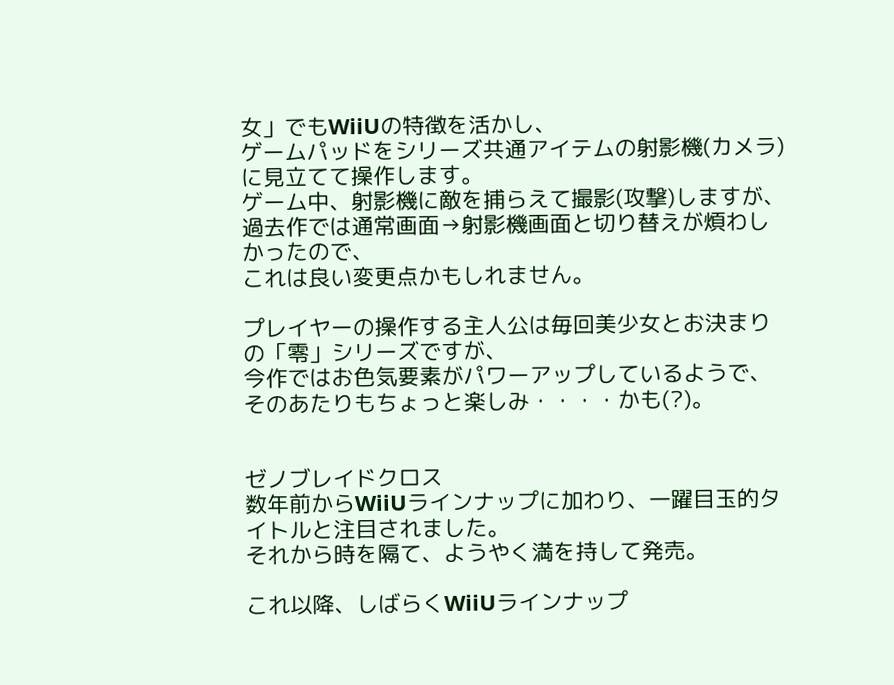女」でもWiiUの特徴を活かし、
ゲームパッドをシリーズ共通アイテムの射影機(カメラ)に見立てて操作します。
ゲーム中、射影機に敵を捕らえて撮影(攻撃)しますが、
過去作では通常画面→射影機画面と切り替えが煩わしかったので、
これは良い変更点かもしれません。

プレイヤーの操作する主人公は毎回美少女とお決まりの「零」シリーズですが、
今作ではお色気要素がパワーアップしているようで、
そのあたりもちょっと楽しみ・・・・かも(?)。


ゼノブレイドクロス
数年前からWiiUラインナップに加わり、一躍目玉的タイトルと注目されました。
それから時を隔て、ようやく満を持して発売。

これ以降、しばらくWiiUラインナップ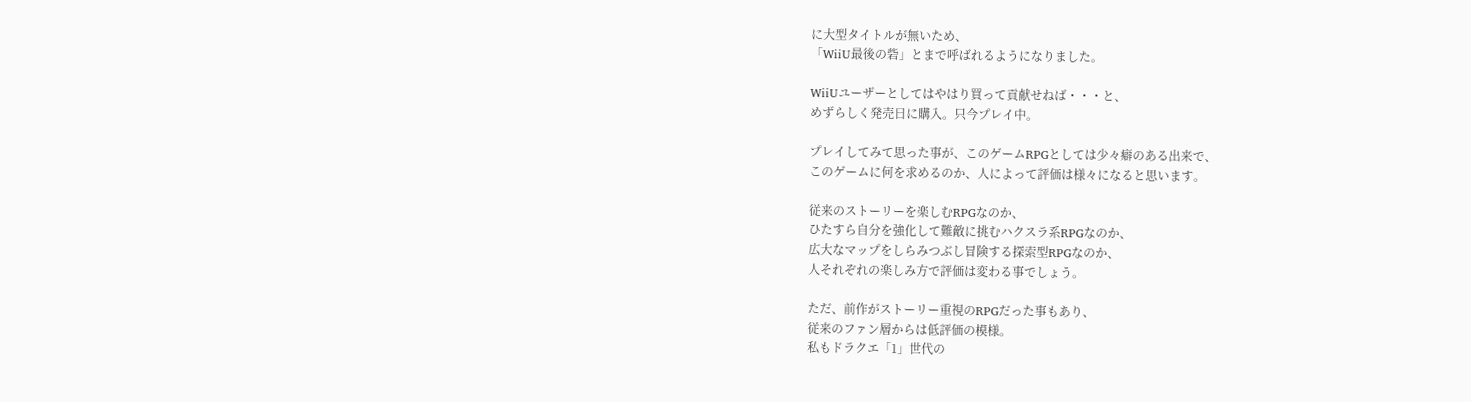に大型タイトルが無いため、
「WiiU最後の砦」とまで呼ばれるようになりました。

WiiUユーザーとしてはやはり買って貢献せねば・・・と、
めずらしく発売日に購入。只今プレイ中。

プレイしてみて思った事が、このゲームRPGとしては少々癖のある出来で、
このゲームに何を求めるのか、人によって評価は様々になると思います。

従来のストーリーを楽しむRPGなのか、
ひたすら自分を強化して難敵に挑むハクスラ系RPGなのか、
広大なマップをしらみつぶし冒険する探索型RPGなのか、
人それぞれの楽しみ方で評価は変わる事でしょう。

ただ、前作がストーリー重視のRPGだった事もあり、
従来のファン層からは低評価の模様。
私もドラクエ「1」世代の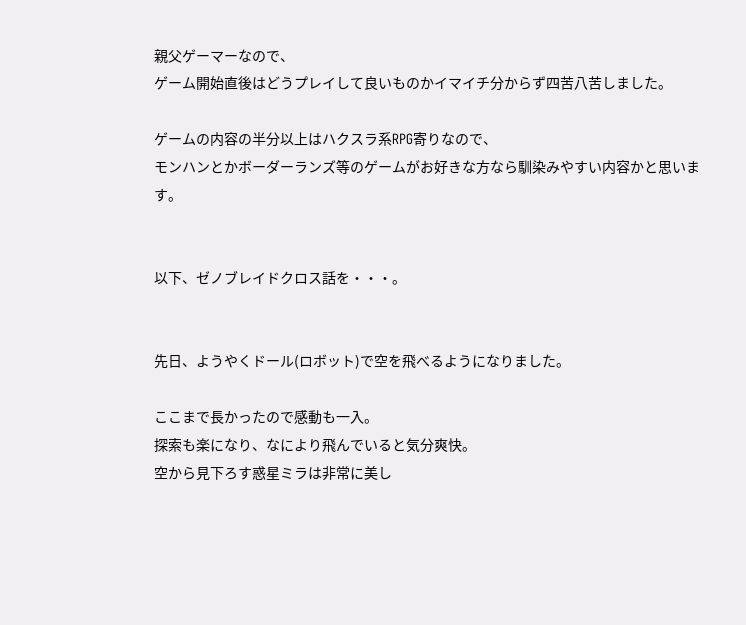親父ゲーマーなので、
ゲーム開始直後はどうプレイして良いものかイマイチ分からず四苦八苦しました。

ゲームの内容の半分以上はハクスラ系RPG寄りなので、
モンハンとかボーダーランズ等のゲームがお好きな方なら馴染みやすい内容かと思います。


以下、ゼノブレイドクロス話を・・・。


先日、ようやくドール(ロボット)で空を飛べるようになりました。

ここまで長かったので感動も一入。
探索も楽になり、なにより飛んでいると気分爽快。
空から見下ろす惑星ミラは非常に美し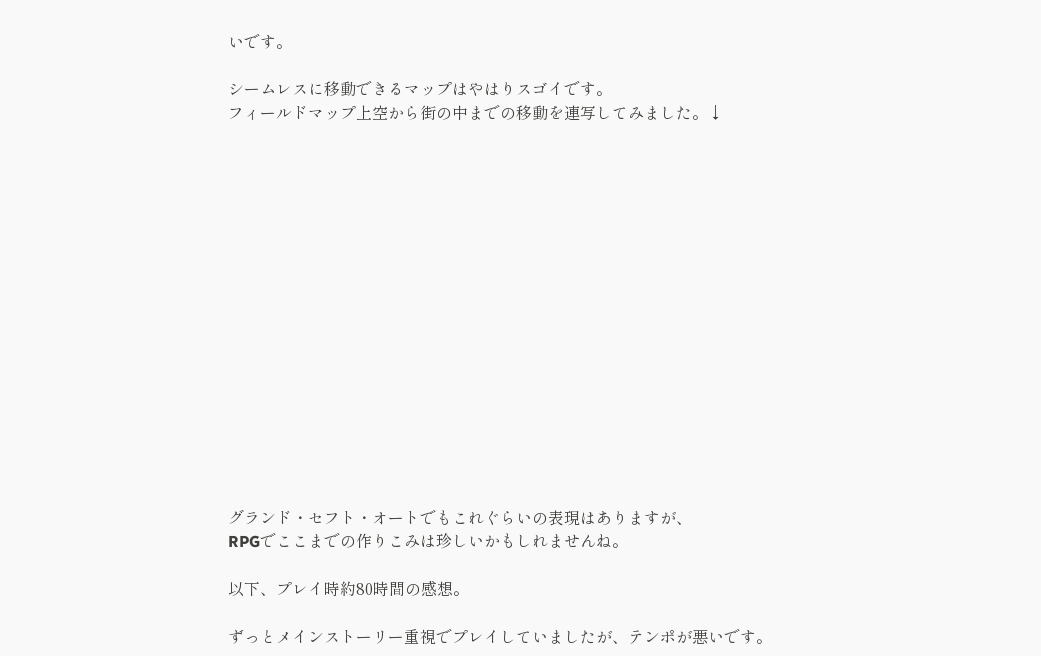いです。

シームレスに移動できるマップはやはりスゴイです。
フィールドマップ上空から街の中までの移動を連写してみました。↓
















グランド・セフト・オートでもこれぐらいの表現はありますが、
RPGでここまでの作りこみは珍しいかもしれませんね。

以下、プレイ時約80時間の感想。

ずっとメインストーリー重視でプレイしていましたが、テンポが悪いです。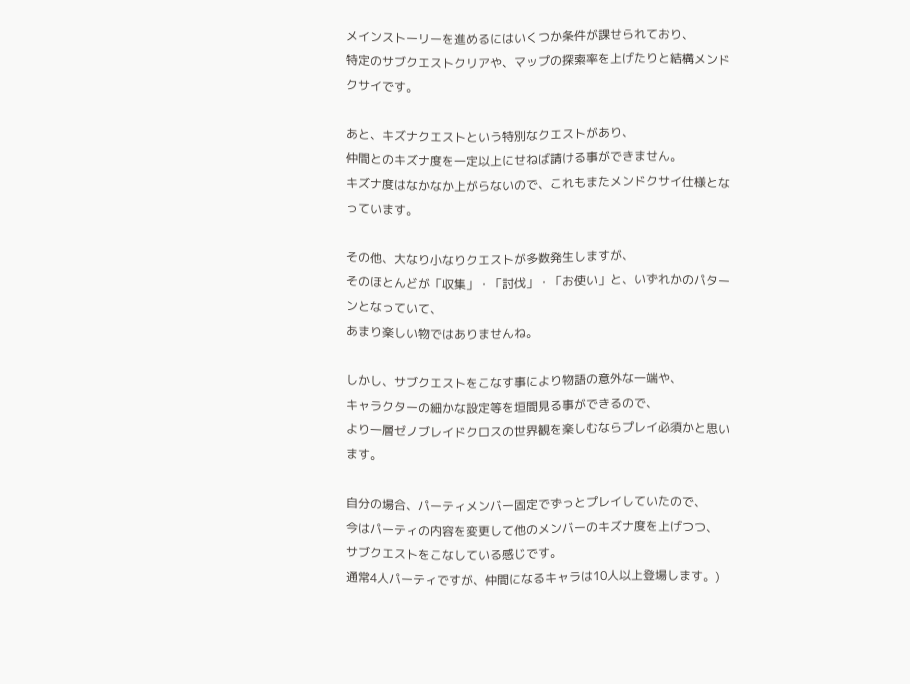メインストーリーを進めるにはいくつか条件が課せられており、
特定のサブクエストクリアや、マップの探索率を上げたりと結構メンドクサイです。

あと、キズナクエストという特別なクエストがあり、
仲間とのキズナ度を一定以上にせねば請ける事ができません。
キズナ度はなかなか上がらないので、これもまたメンドクサイ仕様となっています。

その他、大なり小なりクエストが多数発生しますが、
そのほとんどが「収集」・「討伐」・「お使い」と、いずれかのパターンとなっていて、
あまり楽しい物ではありませんね。

しかし、サブクエストをこなす事により物語の意外な一端や、
キャラクターの細かな設定等を垣間見る事ができるので、
より一層ゼノブレイドクロスの世界観を楽しむならプレイ必須かと思います。

自分の場合、パーティメンバー固定でずっとプレイしていたので、
今はパーティの内容を変更して他のメンバーのキズナ度を上げつつ、
サブクエストをこなしている感じです。
通常4人パーティですが、仲間になるキャラは10人以上登場します。)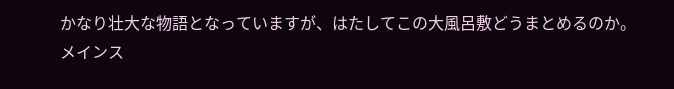かなり壮大な物語となっていますが、はたしてこの大風呂敷どうまとめるのか。
メインス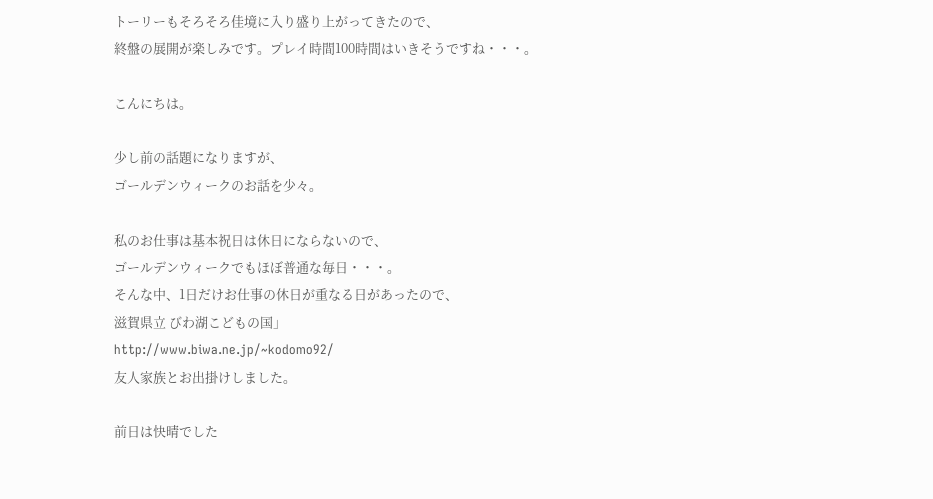トーリーもそろそろ佳境に入り盛り上がってきたので、
終盤の展開が楽しみです。プレイ時間100時間はいきそうですね・・・。

こんにちは。

少し前の話題になりますが、
ゴールデンウィークのお話を少々。

私のお仕事は基本祝日は休日にならないので、
ゴールデンウィークでもほぼ普通な毎日・・・。
そんな中、1日だけお仕事の休日が重なる日があったので、
滋賀県立 びわ湖こどもの国」
http://www.biwa.ne.jp/~kodomo92/
友人家族とお出掛けしました。

前日は快晴でした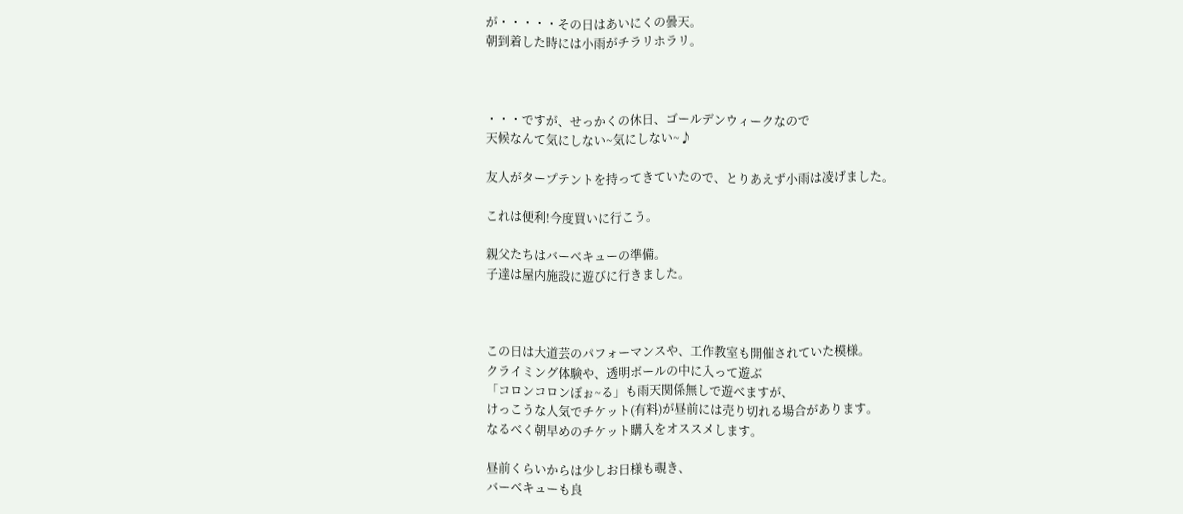が・・・・・その日はあいにくの曇天。
朝到着した時には小雨がチラリホラリ。



・・・ですが、せっかくの休日、ゴールデンウィークなので
天候なんて気にしない~気にしない~♪

友人がタープテントを持ってきていたので、とりあえず小雨は凌げました。

これは便利!今度買いに行こう。

親父たちはバーベキューの準備。
子達は屋内施設に遊びに行きました。



この日は大道芸のパフォーマンスや、工作教室も開催されていた模様。
クライミング体験や、透明ボールの中に入って遊ぶ
「コロンコロンぼぉ~る」も雨天関係無しで遊べますが、
けっこうな人気でチケット(有料)が昼前には売り切れる場合があります。
なるべく朝早めのチケット購入をオススメします。

昼前くらいからは少しお日様も覗き、
バーベキューも良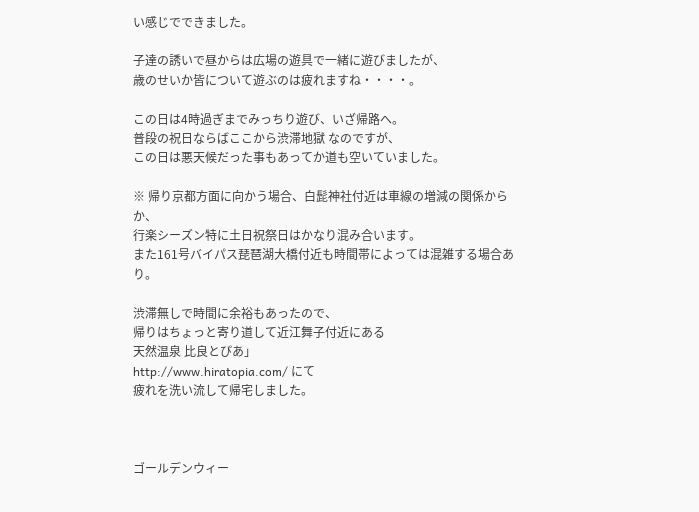い感じでできました。

子達の誘いで昼からは広場の遊具で一緒に遊びましたが、
歳のせいか皆について遊ぶのは疲れますね・・・・。

この日は4時過ぎまでみっちり遊び、いざ帰路へ。
普段の祝日ならばここから渋滞地獄 なのですが、
この日は悪天候だった事もあってか道も空いていました。

※ 帰り京都方面に向かう場合、白髭神社付近は車線の増減の関係からか、
行楽シーズン特に土日祝祭日はかなり混み合います。
また161号バイパス琵琶湖大橋付近も時間帯によっては混雑する場合あり。

渋滞無しで時間に余裕もあったので、
帰りはちょっと寄り道して近江舞子付近にある
天然温泉 比良とぴあ」
http://www.hiratopia.com/ にて
疲れを洗い流して帰宅しました。



ゴールデンウィー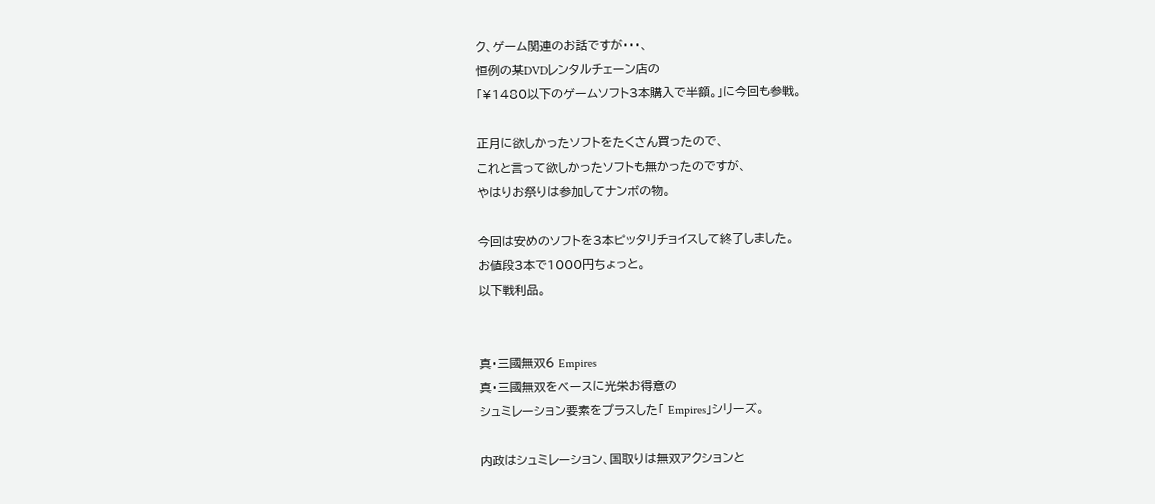ク、ゲーム関連のお話ですが・・・、
恒例の某DVDレンタルチェーン店の
「¥1480以下のゲームソフト3本購入で半額。」に今回も参戦。

正月に欲しかったソフトをたくさん買ったので、
これと言って欲しかったソフトも無かったのですが、
やはりお祭りは参加してナンボの物。

今回は安めのソフトを3本ピッタリチョイスして終了しました。
お値段3本で1000円ちょっと。
以下戦利品。


真・三國無双6 Empires
真・三國無双をベースに光栄お得意の
シュミレーション要素をプラスした「 Empires」シリーズ。

内政はシュミレーション、国取りは無双アクションと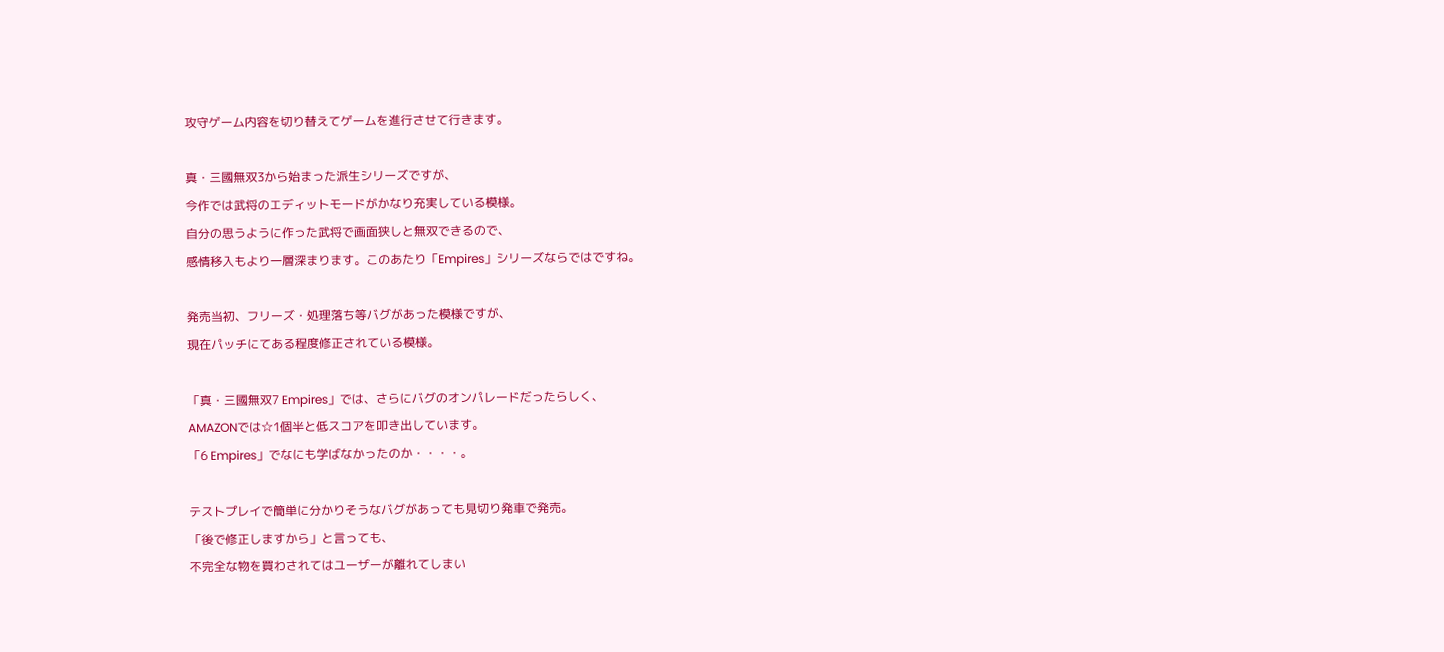攻守ゲーム内容を切り替えてゲームを進行させて行きます。

真・三國無双3から始まった派生シリーズですが、
今作では武将のエディットモードがかなり充実している模様。
自分の思うように作った武将で画面狭しと無双できるので、
感情移入もより一層深まります。このあたり「Empires」シリーズならではですね。

発売当初、フリーズ・処理落ち等バグがあった模様ですが、
現在パッチにてある程度修正されている模様。

「真・三國無双7 Empires」では、さらにバグのオンパレードだったらしく、
AMAZONでは☆1個半と低スコアを叩き出しています。
「6 Empires」でなにも学ばなかったのか・・・・。

テストプレイで簡単に分かりそうなバグがあっても見切り発車で発売。
「後で修正しますから」と言っても、
不完全な物を買わされてはユーザーが離れてしまい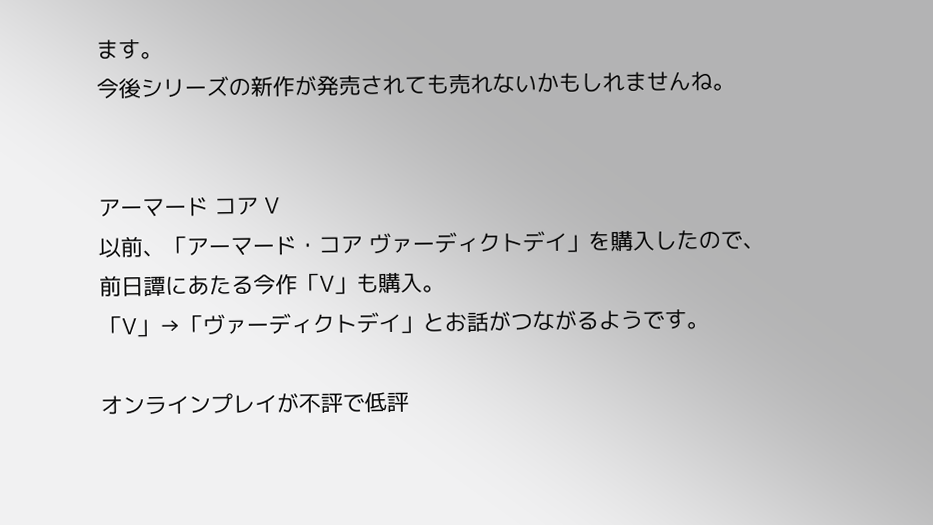ます。
今後シリーズの新作が発売されても売れないかもしれませんね。


アーマード コア Ⅴ
以前、「アーマード・コア ヴァーディクトデイ」を購入したので、
前日譚にあたる今作「Ⅴ」も購入。
「Ⅴ」→「ヴァーディクトデイ」とお話がつながるようです。

オンラインプレイが不評で低評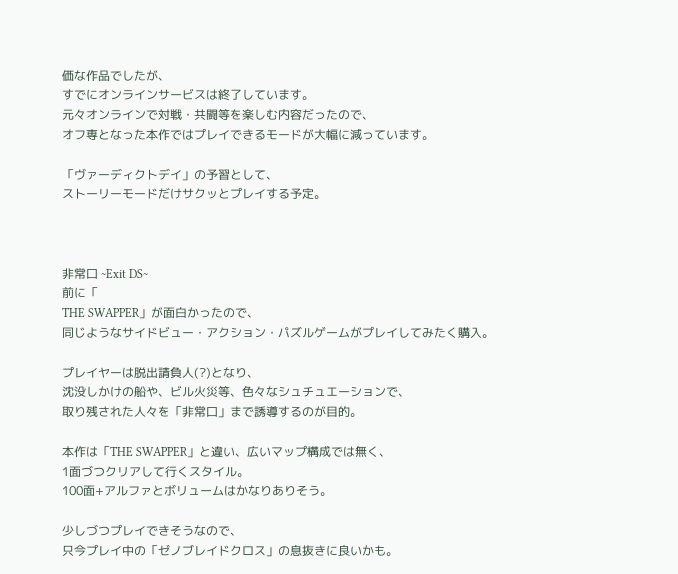価な作品でしたが、
すでにオンラインサービスは終了しています。
元々オンラインで対戦・共闘等を楽しむ内容だったので、
オフ専となった本作ではプレイできるモードが大幅に減っています。

「ヴァーディクトデイ」の予習として、
ストーリーモードだけサクッとプレイする予定。



非常口 ~Exit DS~
前に「
THE SWAPPER」が面白かったので、
同じようなサイドビュー・アクション・パズルゲームがプレイしてみたく購入。

プレイヤーは脱出請負人(?)となり、
沈没しかけの船や、ビル火災等、色々なシュチュエーションで、
取り残された人々を「非常口」まで誘導するのが目的。

本作は「THE SWAPPER」と違い、広いマップ構成では無く、
1面づつクリアして行くスタイル。
100面+アルファとボリュームはかなりありそう。

少しづつプレイできそうなので、
只今プレイ中の「ゼノブレイドクロス」の息抜きに良いかも。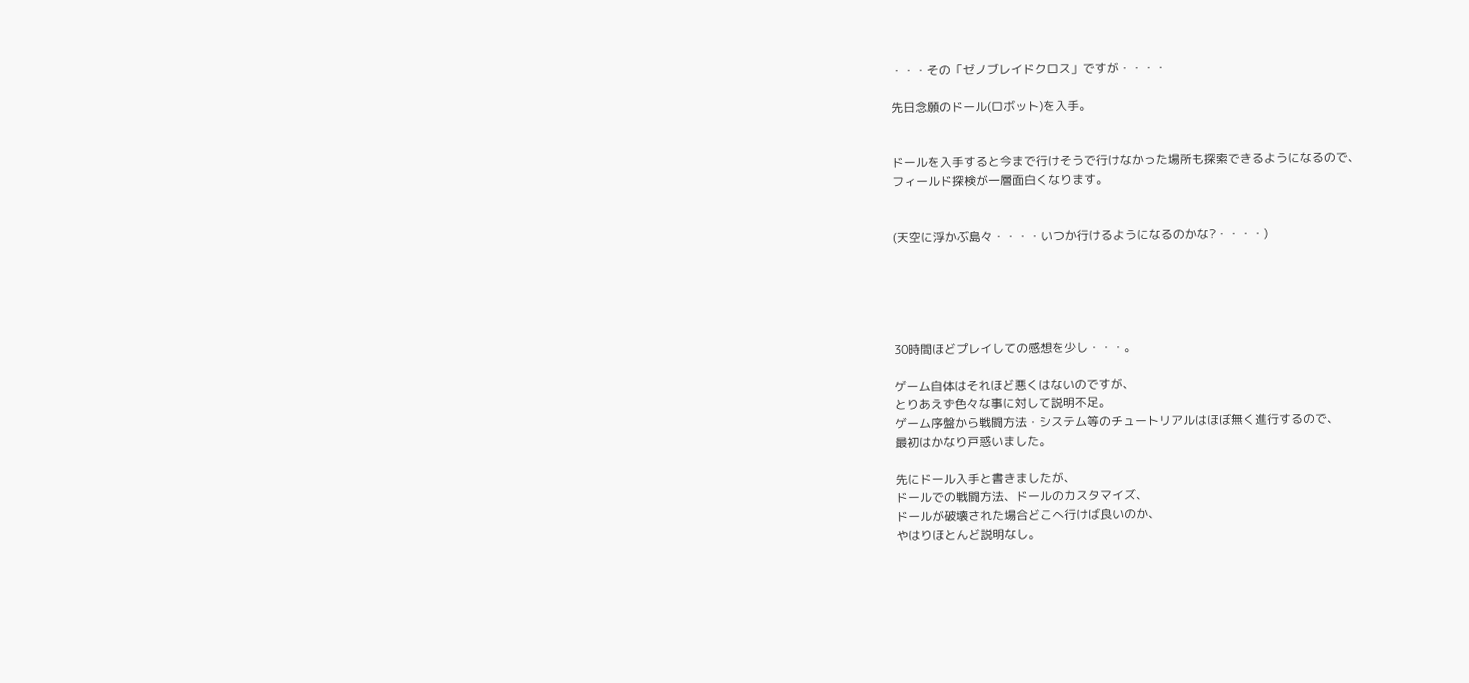・・・その「ゼノブレイドクロス」ですが・・・・

先日念願のドール(ロボット)を入手。


ドールを入手すると今まで行けそうで行けなかった場所も探索できるようになるので、
フィールド探検が一層面白くなります。


(天空に浮かぶ島々・・・・いつか行けるようになるのかな?・・・・)





30時間ほどプレイしての感想を少し・・・。

ゲーム自体はそれほど悪くはないのですが、
とりあえず色々な事に対して説明不足。
ゲーム序盤から戦闘方法・システム等のチュートリアルはほぼ無く進行するので、
最初はかなり戸惑いました。

先にドール入手と書きましたが、
ドールでの戦闘方法、ドールのカスタマイズ、
ドールが破壊された場合どこへ行けば良いのか、
やはりほとんど説明なし。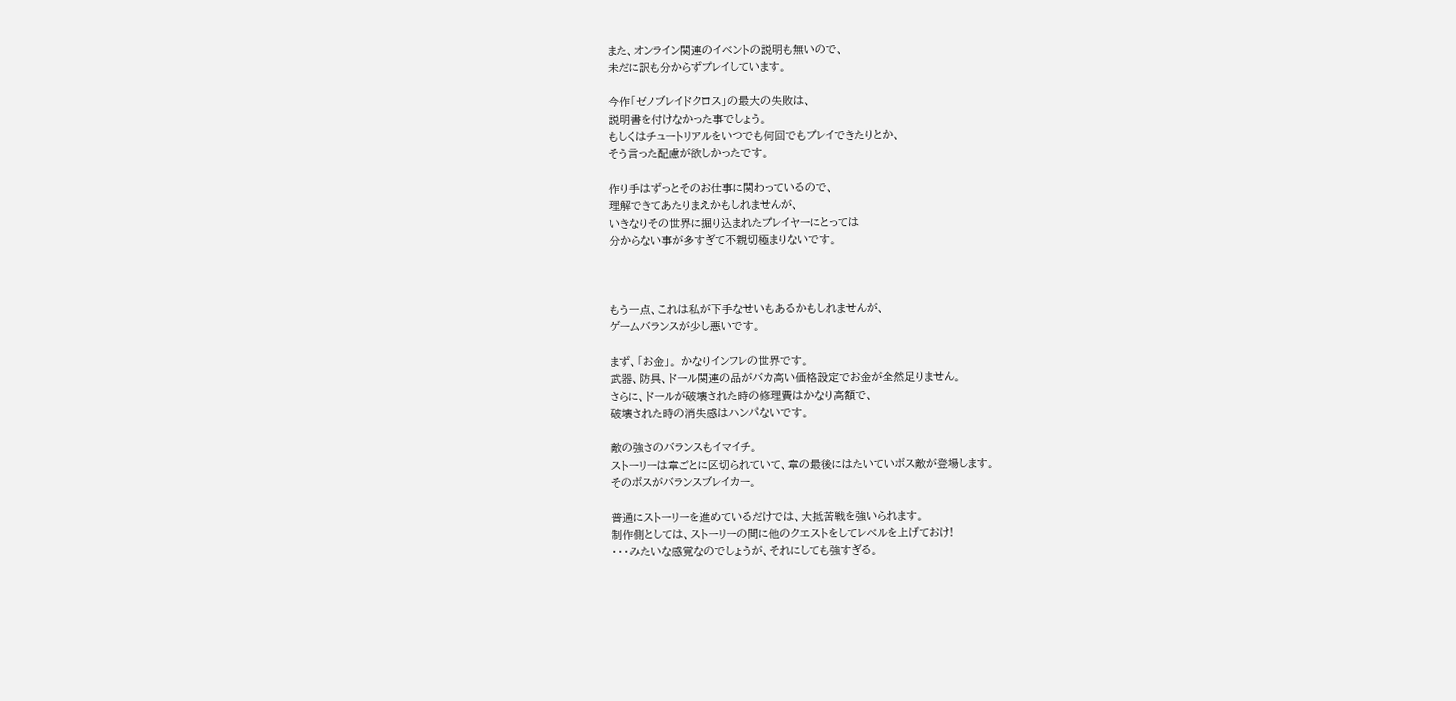また、オンライン関連のイベントの説明も無いので、
未だに訳も分からずプレイしています。

今作「ゼノブレイドクロス」の最大の失敗は、
説明書を付けなかった事でしょう。
もしくはチュートリアルをいつでも何回でもプレイできたりとか、
そう言った配慮が欲しかったです。

作り手はずっとそのお仕事に関わっているので、
理解できてあたりまえかもしれませんが、
いきなりその世界に掘り込まれたプレイヤーにとっては
分からない事が多すぎて不親切極まりないです。



もう一点、これは私が下手なせいもあるかもしれませんが、
ゲームバランスが少し悪いです。

まず、「お金」。 かなりインフレの世界です。
武器、防具、ドール関連の品がバカ高い価格設定でお金が全然足りません。
さらに、ドールが破壊された時の修理費はかなり高額で、
破壊された時の消失感はハンパないです。

敵の強さのバランスもイマイチ。
ストーリーは章ごとに区切られていて、章の最後にはたいていボス敵が登場します。
そのボスがバランスブレイカー。

普通にストーリーを進めているだけでは、大抵苦戦を強いられます。
制作側としては、ストーリーの間に他のクエストをしてレベルを上げておけ!
・・・みたいな感覚なのでしょうが、それにしても強すぎる。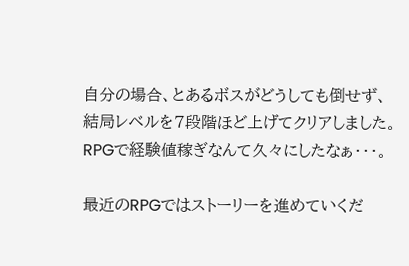自分の場合、とあるボスがどうしても倒せず、
結局レベルを7段階ほど上げてクリアしました。
RPGで経験値稼ぎなんて久々にしたなぁ・・・。

最近のRPGではストーリーを進めていくだ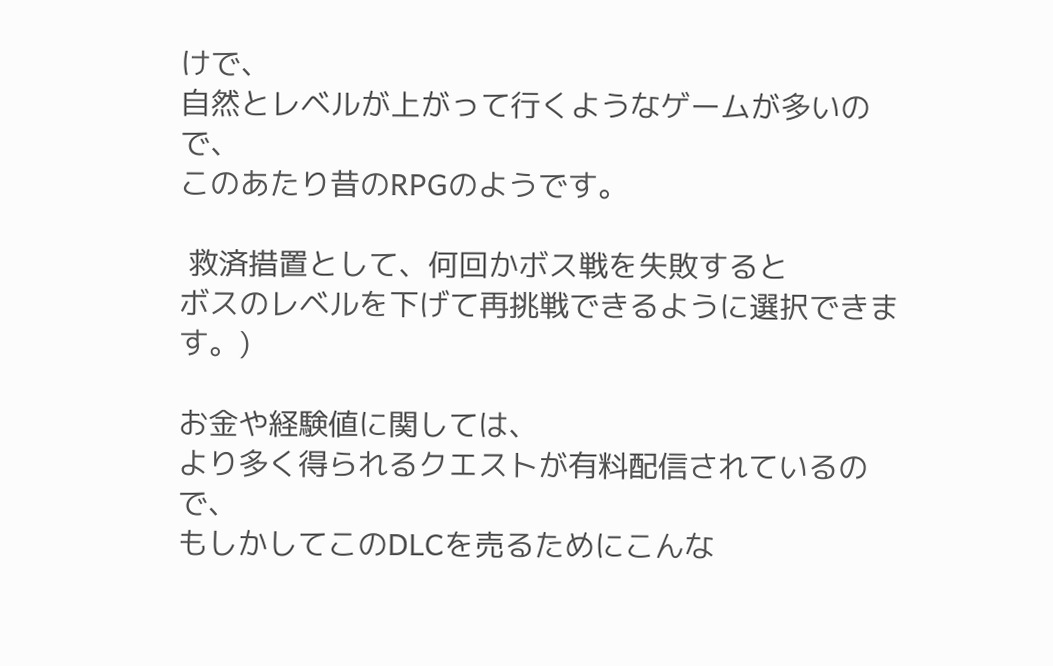けで、
自然とレベルが上がって行くようなゲームが多いので、
このあたり昔のRPGのようです。

 救済措置として、何回かボス戦を失敗すると
ボスのレベルを下げて再挑戦できるように選択できます。)

お金や経験値に関しては、
より多く得られるクエストが有料配信されているので、
もしかしてこのDLCを売るためにこんな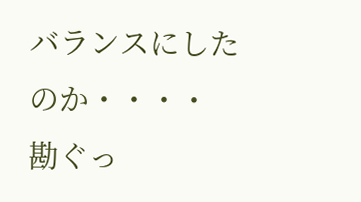バランスにしたのか・・・・
勘ぐっ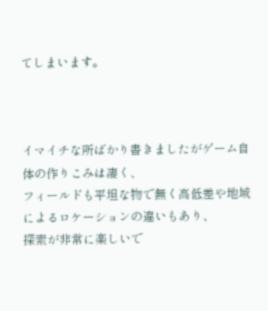てしまいます。



イマイチな所ばかり書きましたがゲーム自体の作りこみは凄く、
フィールドも平坦な物で無く高低差や地域によるロケーションの違いもあり、
探索が非常に楽しいで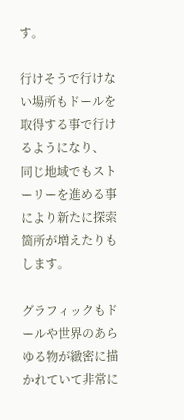す。

行けそうで行けない場所もドールを取得する事で行けるようになり、
同じ地域でもストーリーを進める事により新たに探索箇所が増えたりもします。

グラフィックもドールや世界のあらゆる物が緻密に描かれていて非常に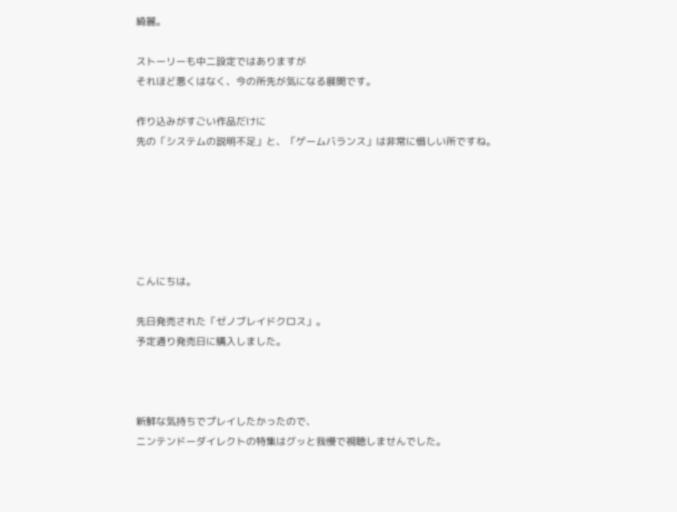綺麗。

ストーリーも中二設定ではありますが
それほど悪くはなく、今の所先が気になる展開です。

作り込みがすごい作品だけに
先の「システムの説明不足」と、「ゲームバランス」は非常に惜しい所ですね。






こんにちは。

先日発売された「ゼノブレイドクロス」。
予定通り発売日に購入しました。



新鮮な気持ちでプレイしたかったので、
ニンテンドーダイレクトの特集はグッと我慢で視聴しませんでした。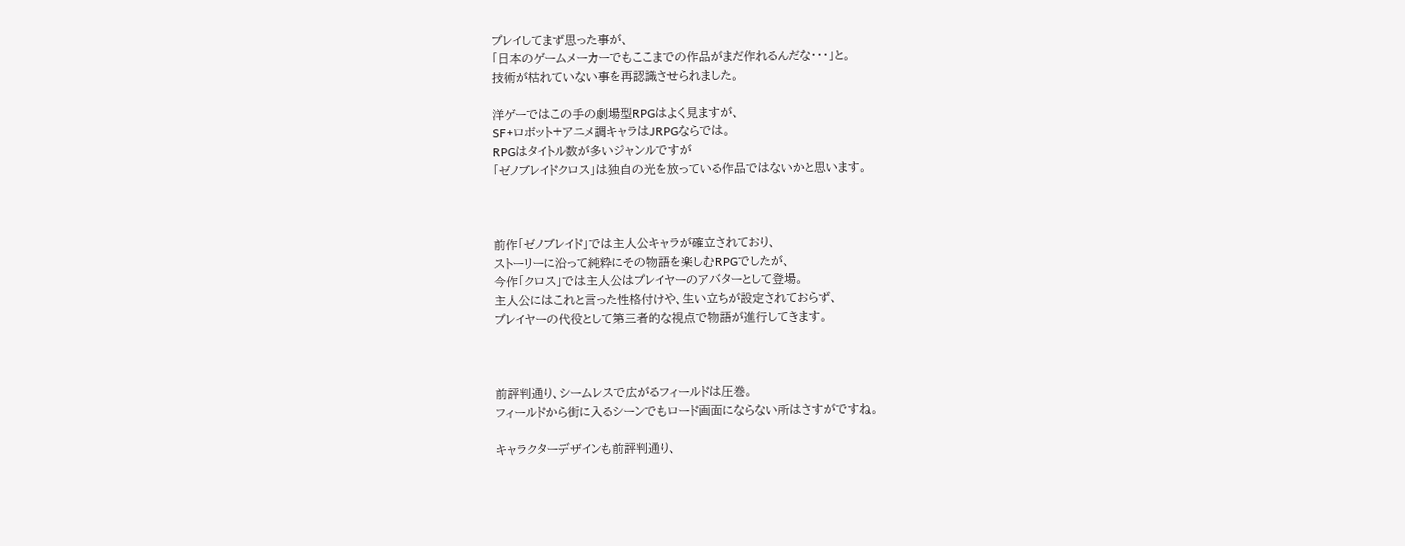プレイしてまず思った事が、
「日本のゲームメーカーでもここまでの作品がまだ作れるんだな・・・」と。
技術が枯れていない事を再認識させられました。

洋ゲーではこの手の劇場型RPGはよく見ますが、
SF+ロボット+アニメ調キャラはJRPGならでは。
RPGはタイトル数が多いジャンルですが
「ゼノブレイドクロス」は独自の光を放っている作品ではないかと思います。



前作「ゼノブレイド」では主人公キャラが確立されており、
ストーリーに沿って純粋にその物語を楽しむRPGでしたが、
今作「クロス」では主人公はプレイヤーのアバターとして登場。
主人公にはこれと言った性格付けや、生い立ちが設定されておらず、
プレイヤーの代役として第三者的な視点で物語が進行してきます。



前評判通り、シームレスで広がるフィールドは圧巻。
フィールドから街に入るシーンでもロード画面にならない所はさすがですね。

キャラクターデザインも前評判通り、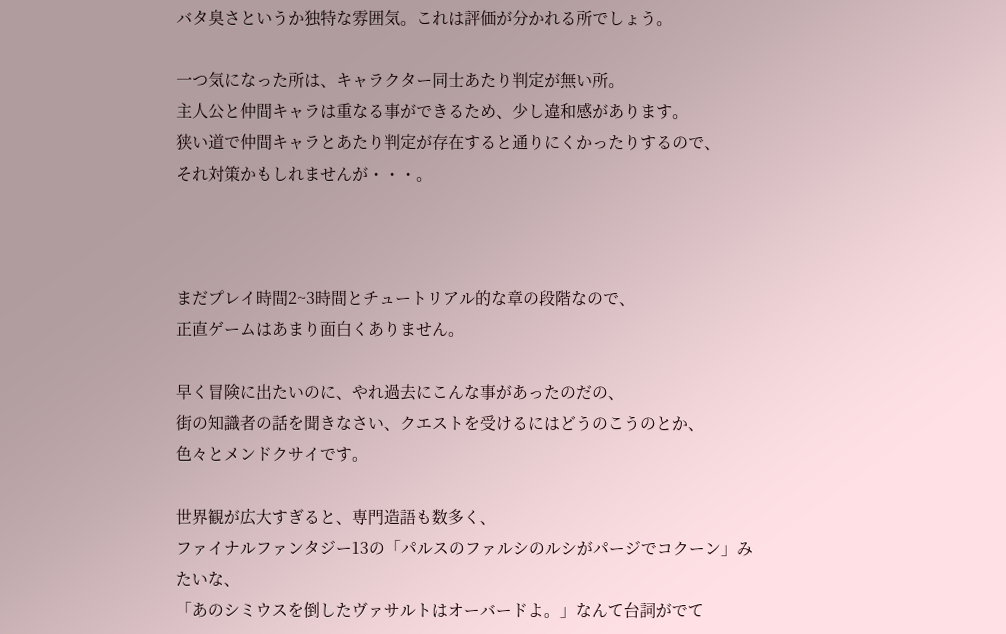バタ臭さというか独特な雰囲気。これは評価が分かれる所でしょう。

一つ気になった所は、キャラクター同士あたり判定が無い所。
主人公と仲間キャラは重なる事ができるため、少し違和感があります。
狭い道で仲間キャラとあたり判定が存在すると通りにくかったりするので、
それ対策かもしれませんが・・・。



まだプレイ時間2~3時間とチュートリアル的な章の段階なので、
正直ゲームはあまり面白くありません。

早く冒険に出たいのに、やれ過去にこんな事があったのだの、
街の知識者の話を聞きなさい、クエストを受けるにはどうのこうのとか、
色々とメンドクサイです。

世界観が広大すぎると、専門造語も数多く、
ファイナルファンタジー13の「パルスのファルシのルシがパージでコクーン」みたいな、
「あのシミウスを倒したヴァサルトはオーバードよ。」なんて台詞がでて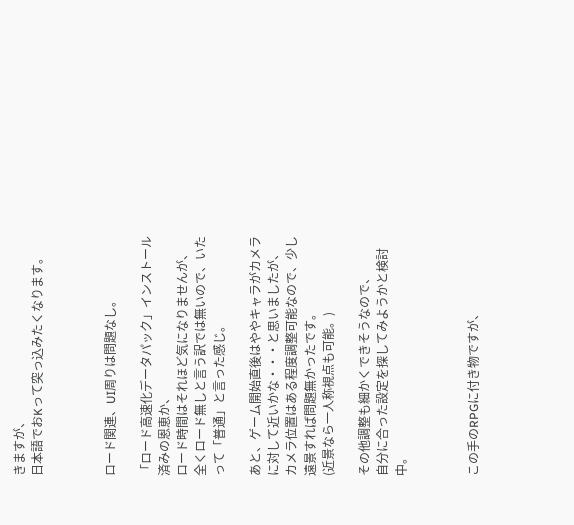きますが、
日本語でおKって突っ込みたくなります。



ロード関連、UI周りは問題なし。

「ロード高速化データパック」インストール済みの恩恵か、
ロード時間はそれほど気になりませんが、
全くロード無しと言う訳では無いので、いたって「普通」と言った感じ。

あと、ゲーム開始直後はややキャラがカメラに対して近いかな・・・と思いましたが、
カメラ位置はある程度調整可能なので、少し遠景すれば問題無かったです。
(近景なら一人称視点も可能。)

その他調整も細かくできそうなので、
自分に合った設定を探してみようかと検討中。



この手のRPGに付き物ですが、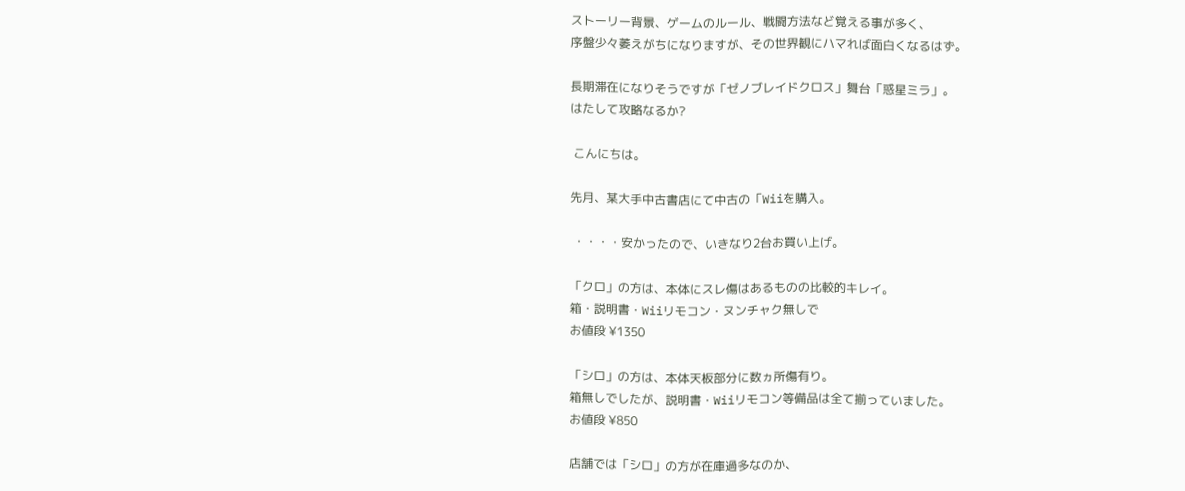ストーリー背景、ゲームのルール、戦闘方法など覚える事が多く、
序盤少々萎えがちになりますが、その世界観にハマれば面白くなるはず。

長期滞在になりそうですが「ゼノブレイドクロス」舞台「惑星ミラ」。
はたして攻略なるか?

 こんにちは。

先月、某大手中古書店にて中古の「Wiiを購入。

 ・・・・安かったので、いきなり2台お買い上げ。

「クロ」の方は、本体にスレ傷はあるものの比較的キレイ。
箱・説明書・Wiiリモコン・ヌンチャク無しで
お値段 ¥1350

「シロ」の方は、本体天板部分に数ヵ所傷有り。
箱無しでしたが、説明書・Wiiリモコン等備品は全て揃っていました。
お値段 ¥850

店舗では「シロ」の方が在庫過多なのか、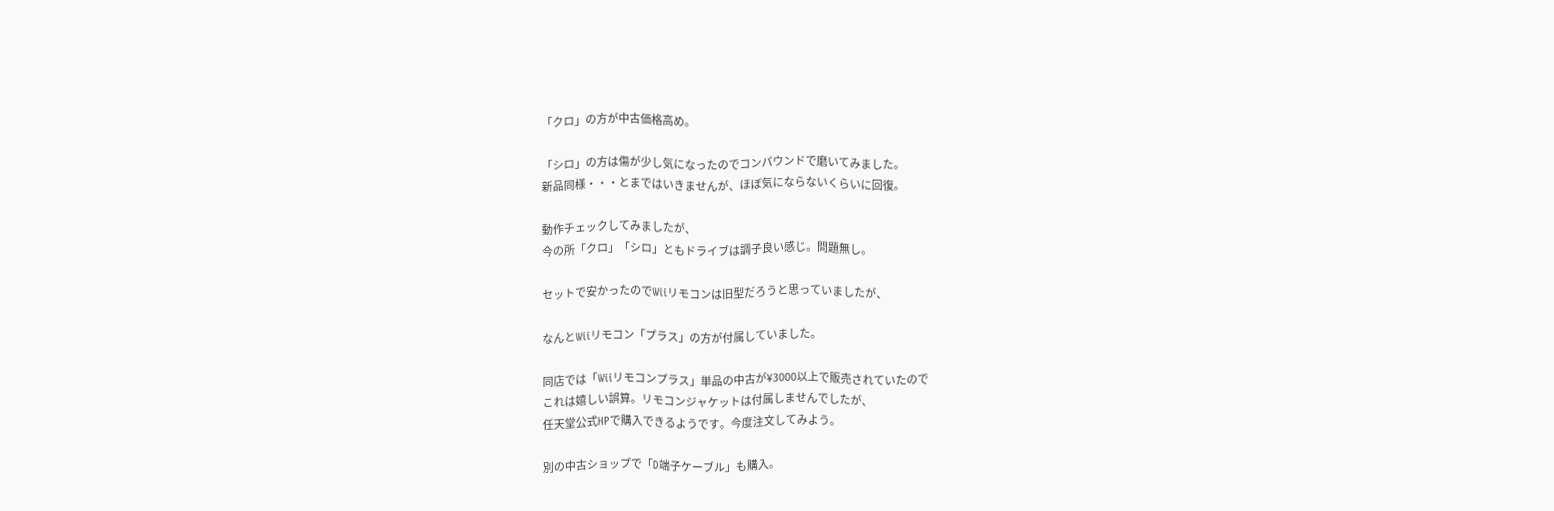「クロ」の方が中古価格高め。

「シロ」の方は傷が少し気になったのでコンパウンドで磨いてみました。
新品同様・・・とまではいきませんが、ほぼ気にならないくらいに回復。

動作チェックしてみましたが、
今の所「クロ」「シロ」ともドライブは調子良い感じ。問題無し。

セットで安かったのでWiiリモコンは旧型だろうと思っていましたが、

なんとWiiリモコン「プラス」の方が付属していました。

同店では「Wiiリモコンプラス」単品の中古が¥3000以上で販売されていたので
これは嬉しい誤算。リモコンジャケットは付属しませんでしたが、
任天堂公式HPで購入できるようです。今度注文してみよう。

別の中古ショップで「D端子ケーブル」も購入。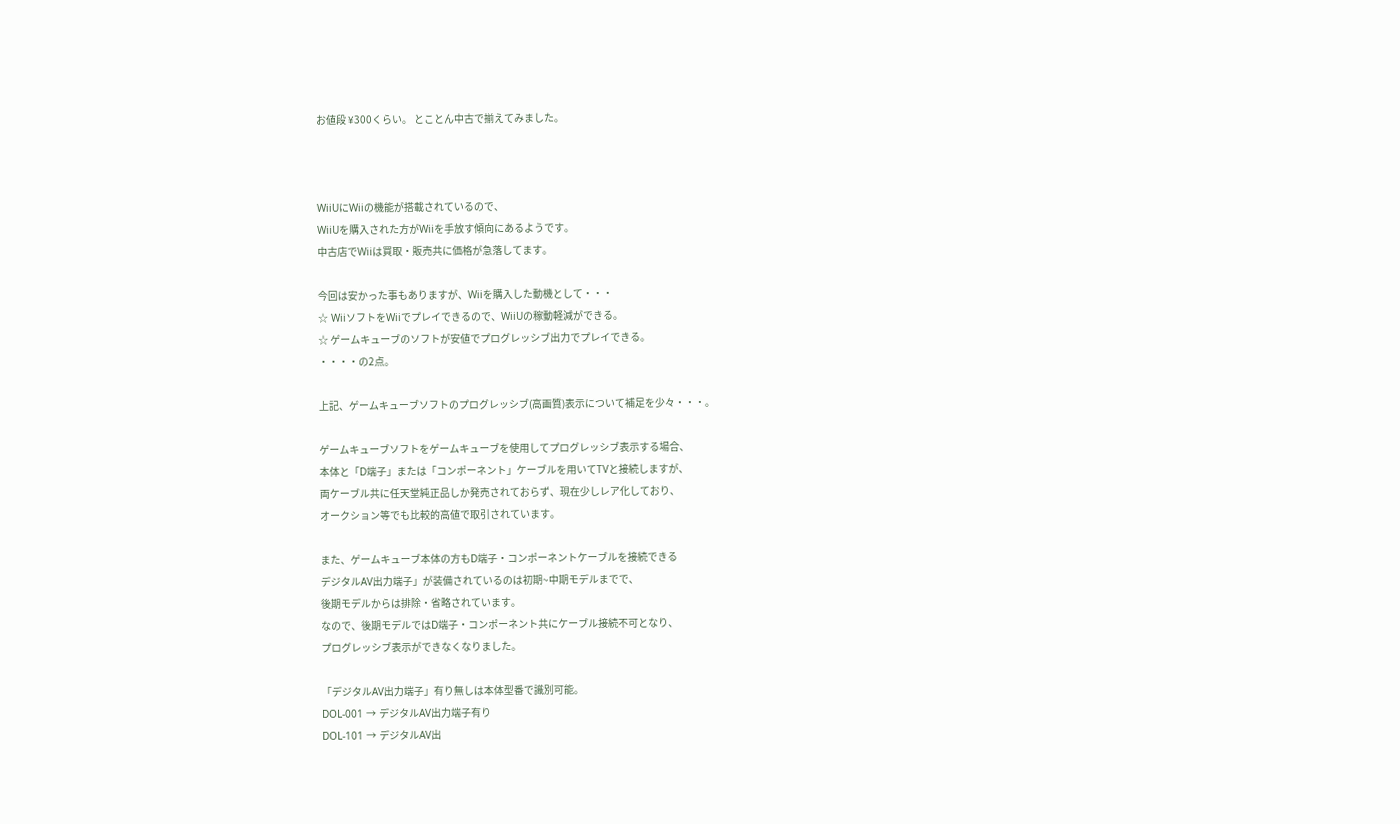お値段 ¥300くらい。 とことん中古で揃えてみました。



WiiUにWiiの機能が搭載されているので、
WiiUを購入された方がWiiを手放す傾向にあるようです。
中古店でWiiは買取・販売共に価格が急落してます。

今回は安かった事もありますが、Wiiを購入した動機として・・・
☆ WiiソフトをWiiでプレイできるので、WiiUの稼動軽減ができる。
☆ ゲームキューブのソフトが安値でプログレッシブ出力でプレイできる。
・・・・の2点。

上記、ゲームキューブソフトのプログレッシブ(高画質)表示について補足を少々・・・。

ゲームキューブソフトをゲームキューブを使用してプログレッシブ表示する場合、
本体と「D端子」または「コンポーネント」ケーブルを用いてTVと接続しますが、
両ケーブル共に任天堂純正品しか発売されておらず、現在少しレア化しており、
オークション等でも比較的高値で取引されています。

また、ゲームキューブ本体の方もD端子・コンポーネントケーブルを接続できる
デジタルAV出力端子」が装備されているのは初期~中期モデルまでで、
後期モデルからは排除・省略されています。
なので、後期モデルではD端子・コンポーネント共にケーブル接続不可となり、
プログレッシブ表示ができなくなりました。

「デジタルAV出力端子」有り無しは本体型番で識別可能。
DOL-001 → デジタルAV出力端子有り
DOL-101 → デジタルAV出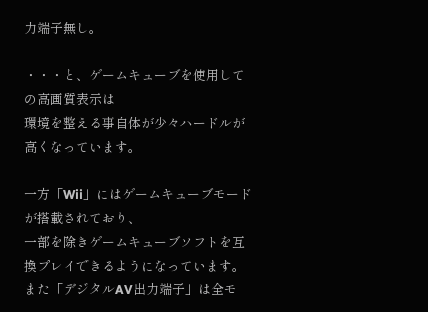力端子無し。

・・・と、ゲームキューブを使用しての高画質表示は
環境を整える事自体が少々ハードルが高くなっています。

一方「Wii」にはゲームキューブモードが搭載されており、
一部を除きゲームキューブソフトを互換プレイできるようになっています。
また「デジタルAV出力端子」は全モ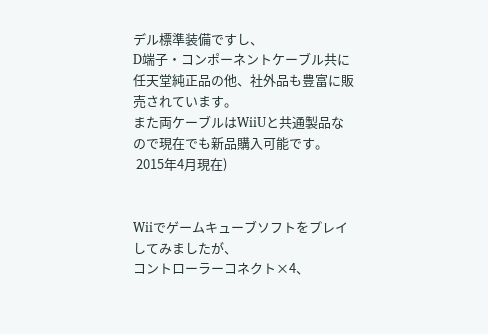デル標準装備ですし、
D端子・コンポーネントケーブル共に任天堂純正品の他、社外品も豊富に販売されています。
また両ケーブルはWiiUと共通製品なので現在でも新品購入可能です。
 2015年4月現在)


Wiiでゲームキューブソフトをプレイしてみましたが、
コントローラーコネクト×4、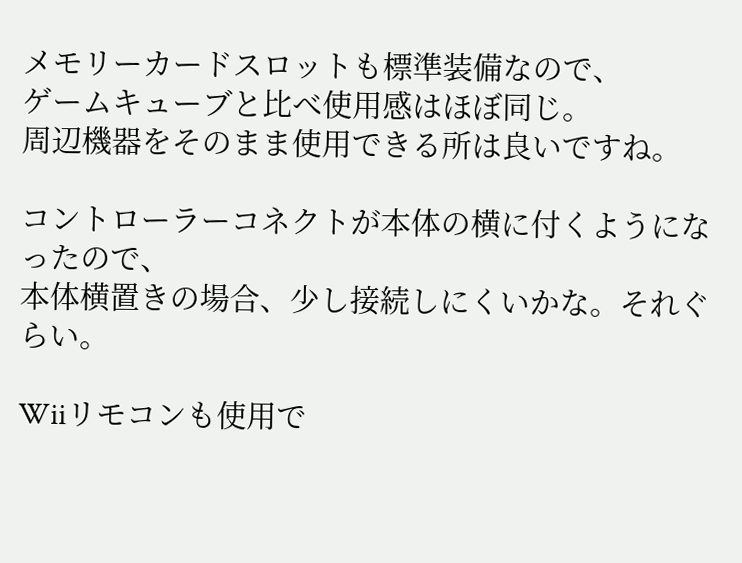メモリーカードスロットも標準装備なので、
ゲームキューブと比べ使用感はほぼ同じ。
周辺機器をそのまま使用できる所は良いですね。

コントローラーコネクトが本体の横に付くようになったので、
本体横置きの場合、少し接続しにくいかな。それぐらい。

Wiiリモコンも使用で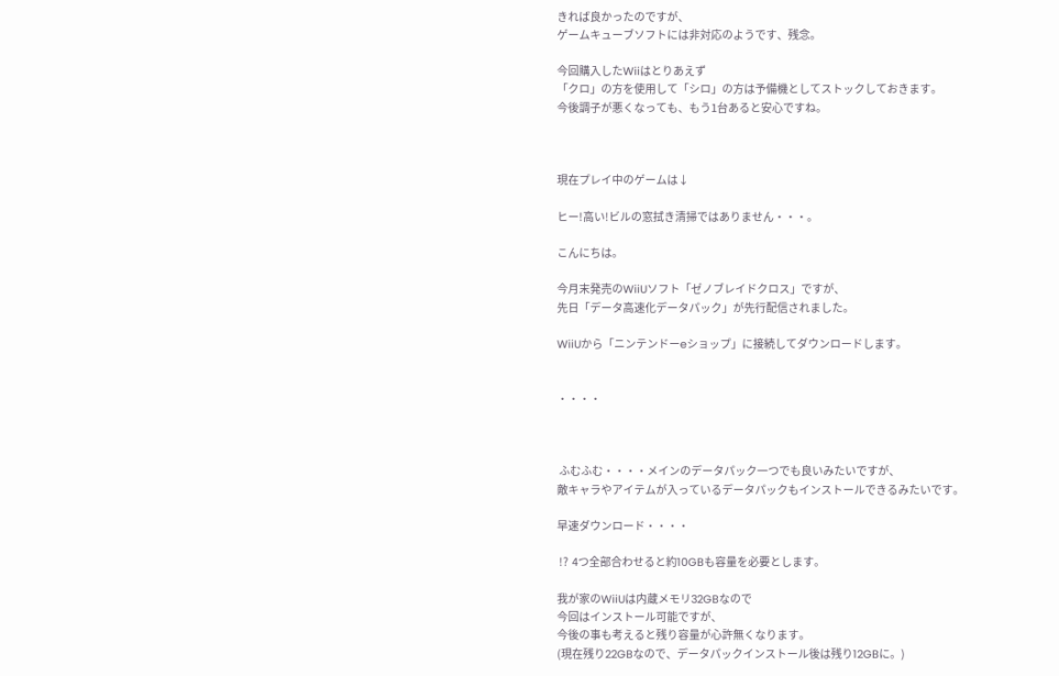きれば良かったのですが、
ゲームキューブソフトには非対応のようです、残念。

今回購入したWiiはとりあえず
「クロ」の方を使用して「シロ」の方は予備機としてストックしておきます。
今後調子が悪くなっても、もう1台あると安心ですね。



現在プレイ中のゲームは↓

ヒー!高い!ビルの窓拭き清掃ではありません・・・。

こんにちは。

今月末発売のWiiUソフト「ゼノブレイドクロス」ですが、
先日「データ高速化データパック」が先行配信されました。

WiiUから「ニンテンドーeショップ」に接続してダウンロードします。


・・・・



 ふむふむ・・・・メインのデータパック一つでも良いみたいですが、
敵キャラやアイテムが入っているデータパックもインストールできるみたいです。

早速ダウンロード・・・・

 !?  4つ全部合わせると約10GBも容量を必要とします。

我が家のWiiUは内蔵メモリ32GBなので
今回はインストール可能ですが、
今後の事も考えると残り容量が心許無くなります。
(現在残り22GBなので、データパックインストール後は残り12GBに。)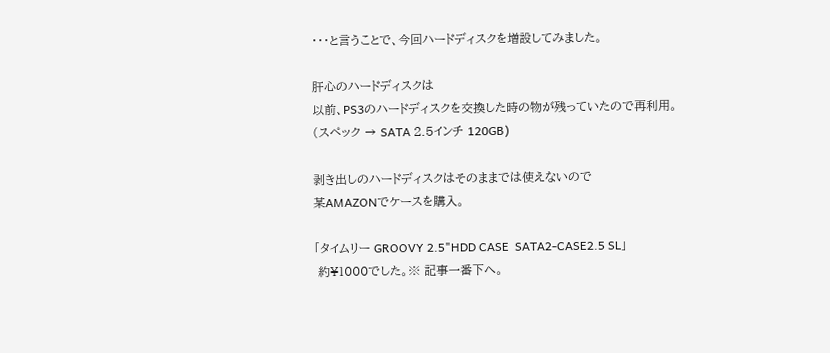・・・と言うことで、今回ハードディスクを増設してみました。

肝心のハードディスクは
以前、PS3のハードディスクを交換した時の物が残っていたので再利用。
(スペック → SATA 2.5インチ 120GB)

剥き出しのハードディスクはそのままでは使えないので
某AMAZONでケースを購入。

「タイムリー GROOVY 2.5"HDD CASE  SATA2-CASE2.5 SL」
 約¥1000でした。※ 記事一番下へ。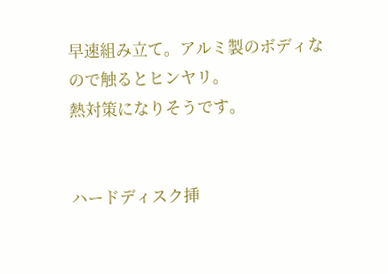早速組み立て。アルミ製のボディなので触るとヒンヤリ。
熱対策になりそうです。


ハードディスク挿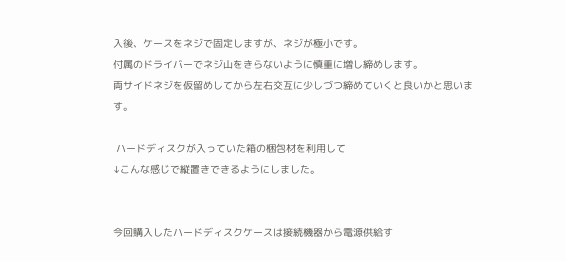入後、ケースをネジで固定しますが、ネジが極小です。
付属のドライバーでネジ山をきらないように慎重に増し締めします。
両サイドネジを仮留めしてから左右交互に少しづつ締めていくと良いかと思います。

 ハードディスクが入っていた箱の梱包材を利用して
↓こんな感じで縦置きできるようにしました。


今回購入したハードディスクケースは接続機器から電源供給す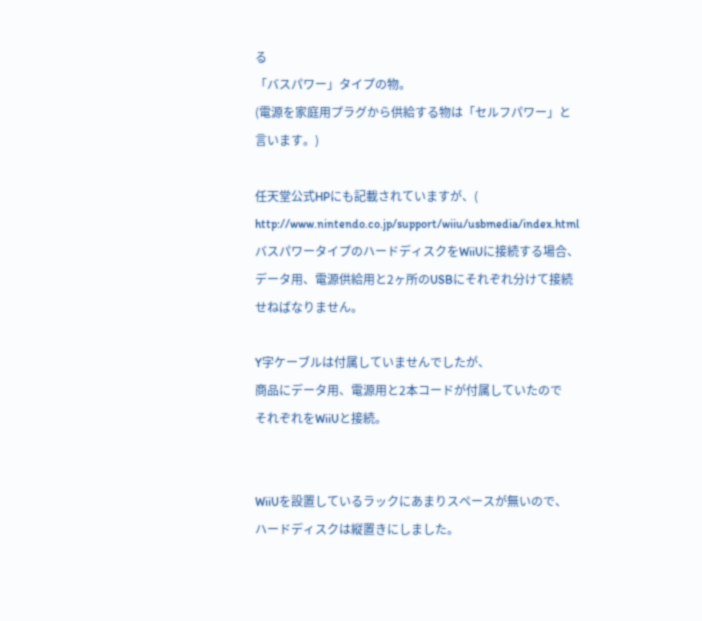る
「バスパワー」タイプの物。
(電源を家庭用プラグから供給する物は「セルフパワー」と言います。)

任天堂公式HPにも記載されていますが、(
http://www.nintendo.co.jp/support/wiiu/usbmedia/index.html
バスパワータイプのハードディスクをWiiUに接続する場合、
データ用、電源供給用と2ヶ所のUSBにそれぞれ分けて接続せねばなりません。

Y字ケーブルは付属していませんでしたが、
商品にデータ用、電源用と2本コードが付属していたので
それぞれをWiiUと接続。


WiiUを設置しているラックにあまりスペースが無いので、
ハードディスクは縦置きにしました。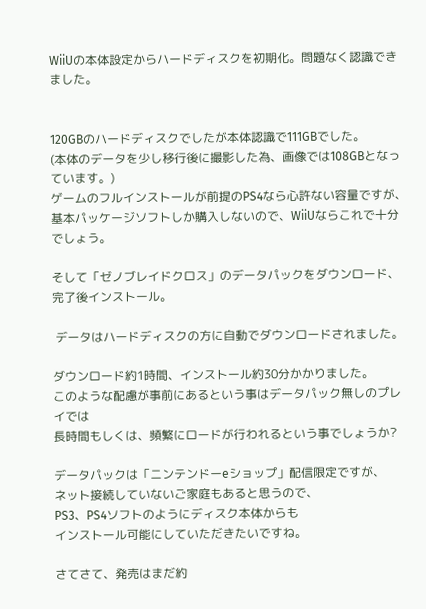WiiUの本体設定からハードディスクを初期化。問題なく認識できました。


120GBのハードディスクでしたが本体認識で111GBでした。
(本体のデータを少し移行後に撮影した為、画像では108GBとなっています。)
ゲームのフルインストールが前提のPS4なら心許ない容量ですが、
基本パッケージソフトしか購入しないので、WiiUならこれで十分でしょう。

そして「ゼノブレイドクロス」のデータパックをダウンロード、完了後インストール。

 データはハードディスクの方に自動でダウンロードされました。

ダウンロード約1時間、インストール約30分かかりました。
このような配慮が事前にあるという事はデータパック無しのプレイでは
長時間もしくは、頻繁にロードが行われるという事でしょうか?

データパックは「ニンテンドーeショップ」配信限定ですが、
ネット接続していないご家庭もあると思うので、
PS3、PS4ソフトのようにディスク本体からも
インストール可能にしていただきたいですね。

さてさて、発売はまだ約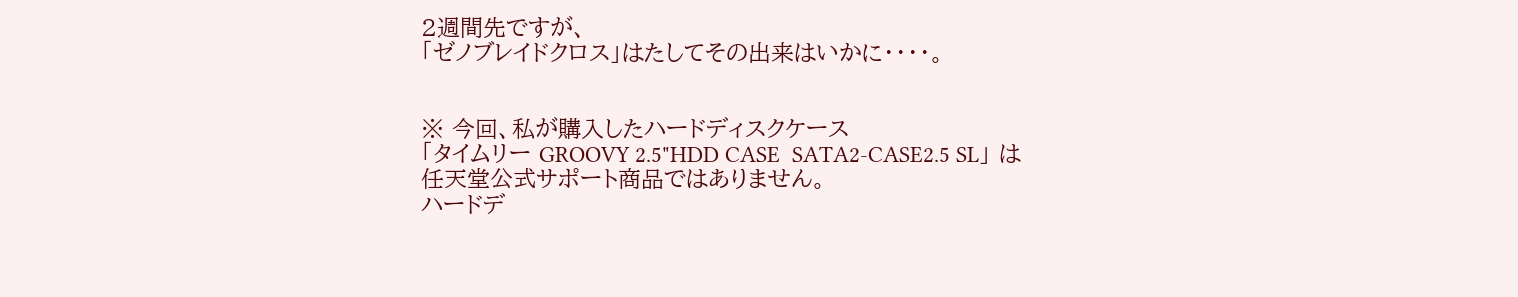2週間先ですが、
「ゼノブレイドクロス」はたしてその出来はいかに・・・・。


※ 今回、私が購入したハードディスクケース
「タイムリー GROOVY 2.5"HDD CASE  SATA2-CASE2.5 SL」 は
任天堂公式サポート商品ではありません。
ハードデ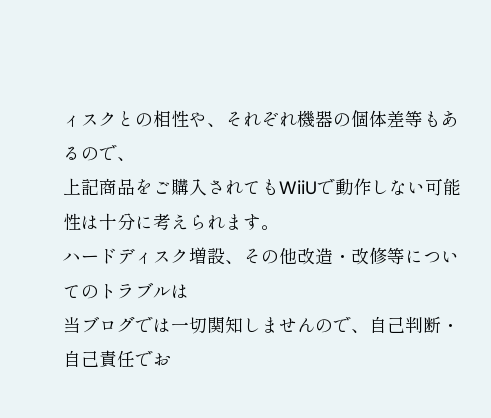ィスクとの相性や、それぞれ機器の個体差等もあるので、
上記商品をご購入されてもWiiUで動作しない可能性は十分に考えられます。
ハードディスク増設、その他改造・改修等についてのトラブルは
当ブログでは一切関知しませんので、自己判断・自己責任でお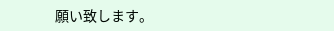願い致します。